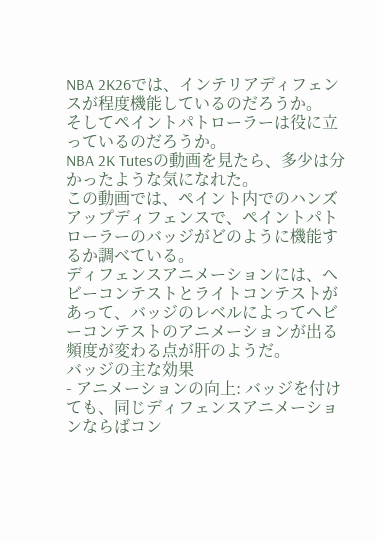NBA 2K26では、インテリアディフェンスが程度機能しているのだろうか。
そしてペイントパトローラーは役に立っているのだろうか。
NBA 2K Tutesの動画を見たら、多少は分かったような気になれた。
この動画では、ペイント内でのハンズアップディフェンスで、ペイントパトローラーのバッジがどのように機能するか調べている。
ディフェンスアニメーションには、ヘビーコンテストとライトコンテストがあって、バッジのレベルによってヘビーコンテストのアニメーションが出る頻度が変わる点が肝のようだ。
バッジの主な効果
- アニメーションの向上: バッジを付けても、同じディフェンスアニメーションならばコン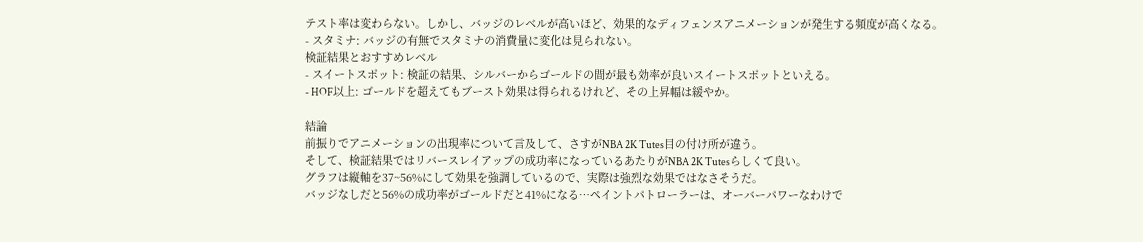テスト率は変わらない。しかし、バッジのレベルが高いほど、効果的なディフェンスアニメーションが発生する頻度が高くなる。
- スタミナ: バッジの有無でスタミナの消費量に変化は見られない。
検証結果とおすすめレベル
- スイートスポット: 検証の結果、シルバーからゴールドの間が最も効率が良いスイートスポットといえる。
- HOF以上: ゴールドを超えてもブースト効果は得られるけれど、その上昇幅は緩やか。

結論
前振りでアニメーションの出現率について言及して、さすがNBA 2K Tutes目の付け所が違う。
そして、検証結果ではリバースレイアップの成功率になっているあたりがNBA 2K Tutesらしくて良い。
グラフは縦軸を37~56%にして効果を強調しているので、実際は強烈な効果ではなさそうだ。
バッジなしだと56%の成功率がゴールドだと41%になる…ペイントパトローラーは、オーバーパワーなわけで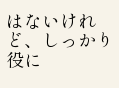はないけれど、しっかり役に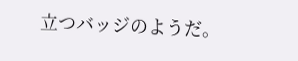立つバッジのようだ。